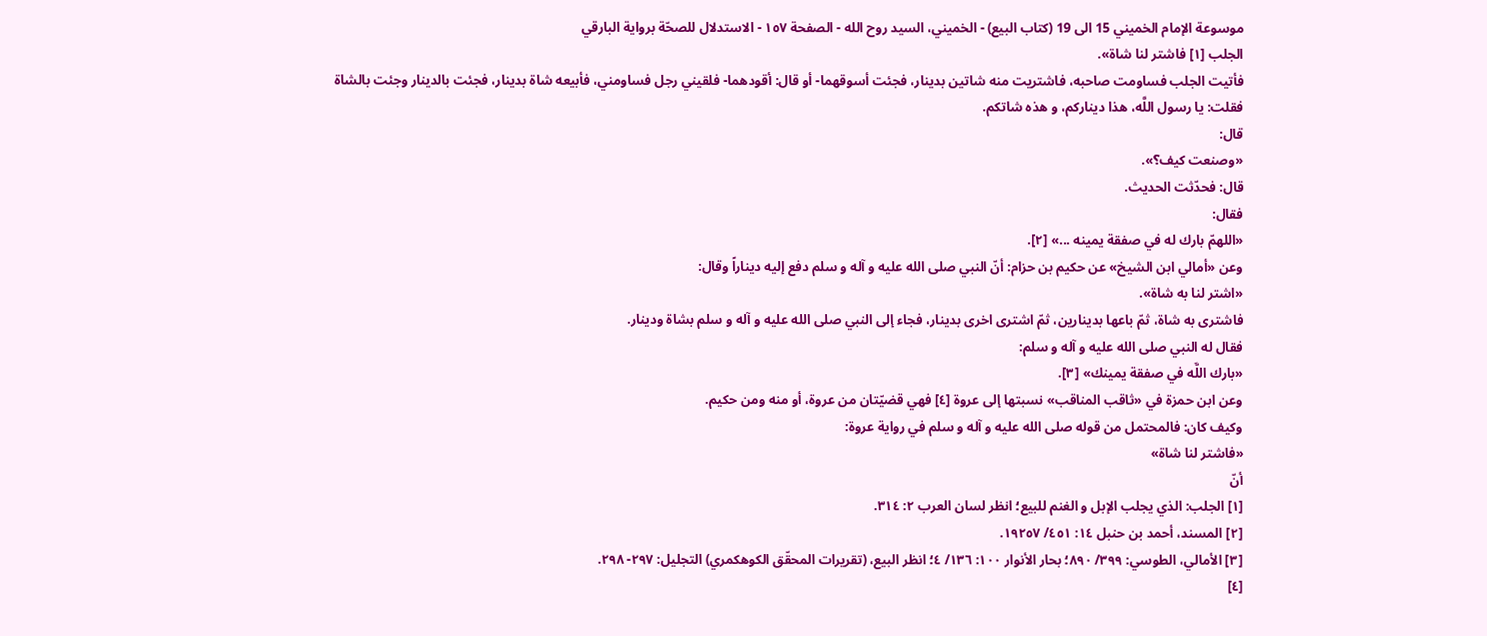موسوعة الإمام الخميني 15 الى 19 (كتاب البيع) - الخميني، السيد روح الله - الصفحة ١٥٧ - الاستدلال للصحّة برواية البارقي
الجلب [١] فاشتر لنا شاة».
فأتيت الجلب فساومت صاحبه، فاشتريت منه شاتين بدينار، فجئت أسوقهما- أو قال: أقودهما- فلقيني رجل فساومني، فأبيعه شاة بدينار، فجئت بالدينار وجئت بالشاة فقلت: يا رسول اللَّه، هذا ديناركم، و هذه شاتكم.
قال:
«وصنعت كيف؟».
قال: فحدّثت الحديث.
فقال:
«اللهمّ بارك له في صفقة يمينه ...» [٢].
وعن «أمالي ابن الشيخ» عن حكيم بن حزام: أنّ النبي صلى الله عليه و آله و سلم دفع إليه ديناراً وقال:
«اشتر لنا به شاة».
فاشترى به شاة، ثمّ باعها بدينارين، ثمّ اشترى اخرى بدينار، فجاء إلى النبي صلى الله عليه و آله و سلم بشاة ودينار.
فقال له النبي صلى الله عليه و آله و سلم:
«بارك اللَّه في صفقة يمينك» [٣].
وعن ابن حمزة في «ثاقب المناقب» نسبتها إلى عروة [٤] فهي قضيّتان من عروة، أو منه ومن حكيم.
وكيف كان: فالمحتمل من قوله صلى الله عليه و آله و سلم في رواية عروة:
«فاشتر لنا شاة»
أنّ
[١] الجلب: الذي يجلب الإبل و الغنم للبيع؛ انظر لسان العرب ٢: ٣١٤.
[٢] المسند، أحمد بن حنبل ١٤: ٤٥١/ ١٩٢٥٧.
[٣] الأمالي، الطوسي: ٣٩٩/ ٨٩٠؛ بحار الأنوار ١٠٠: ١٣٦/ ٤؛ انظر البيع، (تقريرات المحقّق الكوهكمري) التجليل: ٢٩٧- ٢٩٨.
[٤]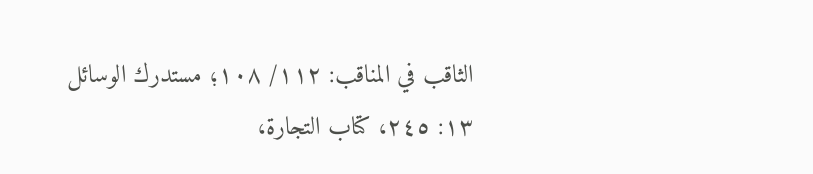الثاقب في المناقب: ١١٢/ ١٠٨؛ مستدرك الوسائل ١٣: ٢٤٥، كتاب التجارة،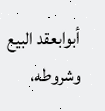أبوابعقد البيع وشروطه،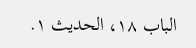الباب ١٨، الحديث ١.